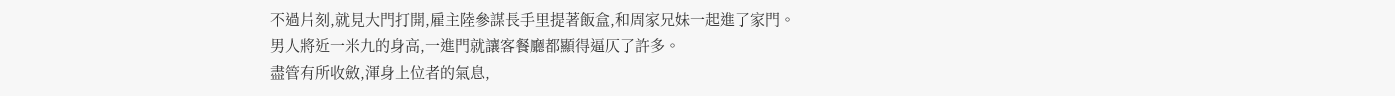不過片刻,就見大門打開,雇主陸參謀長手里提著飯盒,和周家兄妹一起進了家門。
男人將近一米九的身高,一進門就讓客餐廳都顯得逼仄了許多。
盡管有所收斂,渾身上位者的氣息,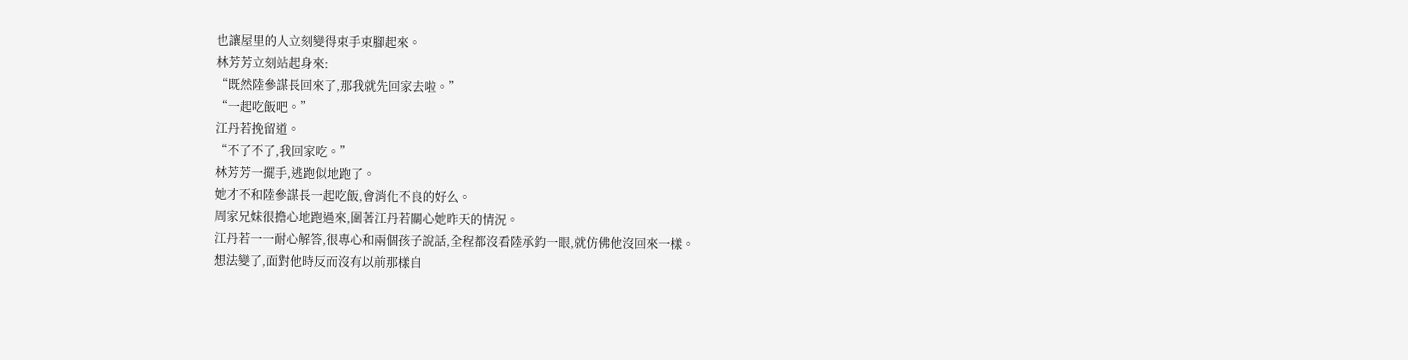也讓屋里的人立刻變得束手束腳起來。
林芳芳立刻站起身來:
“既然陸參謀長回來了,那我就先回家去啦。”
“一起吃飯吧。”
江丹若挽留道。
“不了不了,我回家吃。”
林芳芳一擺手,逃跑似地跑了。
她才不和陸參謀長一起吃飯,會消化不良的好么。
周家兄妹很擔心地跑過來,圍著江丹若關心她昨天的情況。
江丹若一一耐心解答,很專心和兩個孩子說話,全程都沒看陸承鈞一眼,就仿佛他沒回來一樣。
想法變了,面對他時反而沒有以前那樣自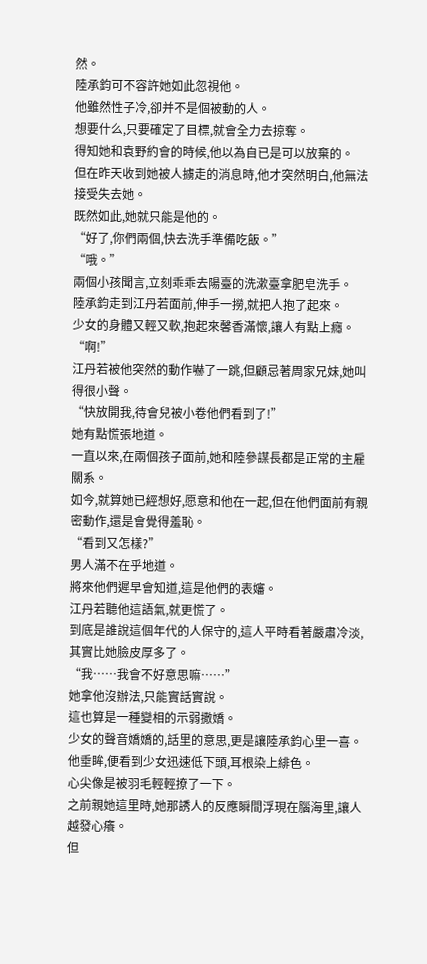然。
陸承鈞可不容許她如此忽視他。
他雖然性子冷,卻并不是個被動的人。
想要什么,只要確定了目標,就會全力去掠奪。
得知她和袁野約會的時候,他以為自已是可以放棄的。
但在昨天收到她被人擄走的消息時,他才突然明白,他無法接受失去她。
既然如此,她就只能是他的。
“好了,你們兩個,快去洗手準備吃飯。”
“哦。”
兩個小孩聞言,立刻乖乖去陽臺的洗漱臺拿肥皂洗手。
陸承鈞走到江丹若面前,伸手一撈,就把人抱了起來。
少女的身體又輕又軟,抱起來馨香滿懷,讓人有點上癮。
“啊!”
江丹若被他突然的動作嚇了一跳,但顧忌著周家兄妹,她叫得很小聲。
“快放開我,待會兒被小卷他們看到了!”
她有點慌張地道。
一直以來,在兩個孩子面前,她和陸參謀長都是正常的主雇關系。
如今,就算她已經想好,愿意和他在一起,但在他們面前有親密動作,還是會覺得羞恥。
“看到又怎樣?”
男人滿不在乎地道。
將來他們遲早會知道,這是他們的表嬸。
江丹若聽他這語氣,就更慌了。
到底是誰說這個年代的人保守的,這人平時看著嚴肅冷淡,其實比她臉皮厚多了。
“我……我會不好意思嘛……”
她拿他沒辦法,只能實話實說。
這也算是一種變相的示弱撒嬌。
少女的聲音嬌嬌的,話里的意思,更是讓陸承鈞心里一喜。
他垂眸,便看到少女迅速低下頭,耳根染上緋色。
心尖像是被羽毛輕輕撩了一下。
之前親她這里時,她那誘人的反應瞬間浮現在腦海里,讓人越發心癢。
但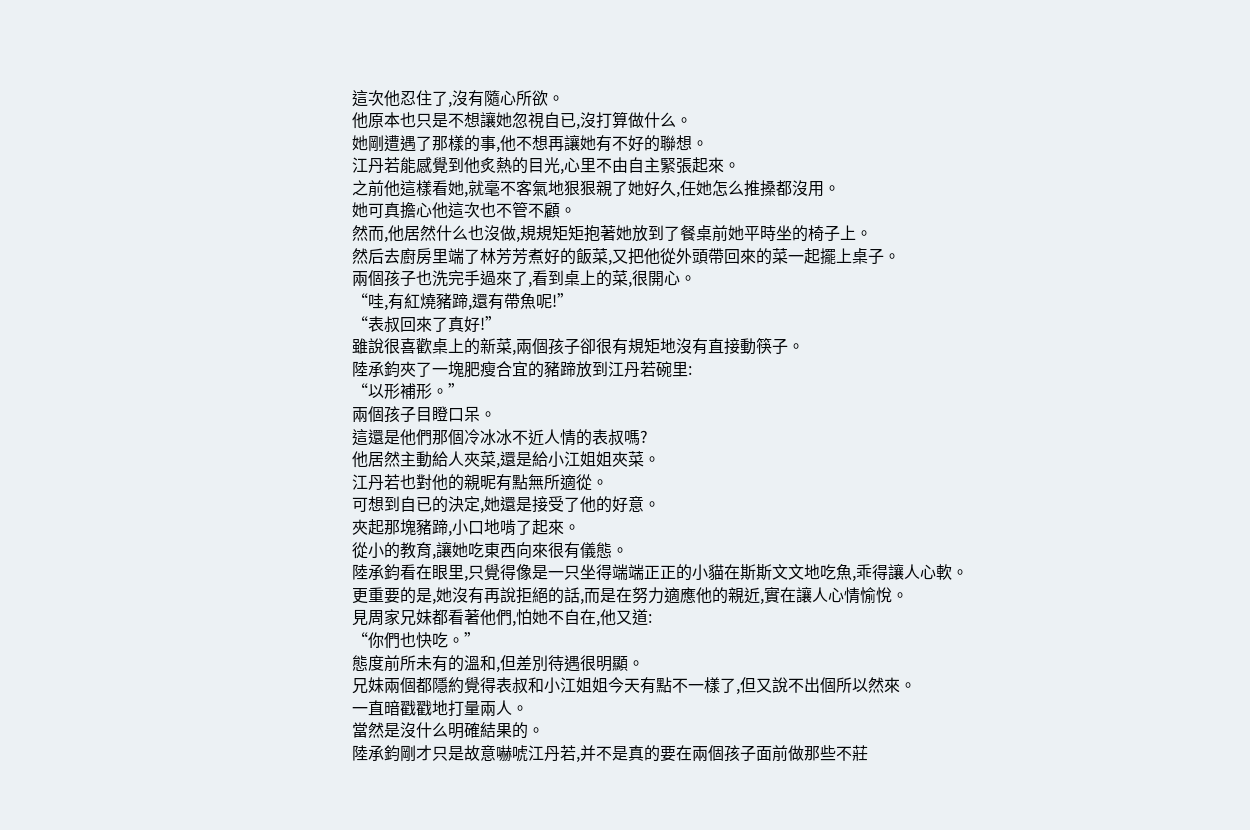這次他忍住了,沒有隨心所欲。
他原本也只是不想讓她忽視自已,沒打算做什么。
她剛遭遇了那樣的事,他不想再讓她有不好的聯想。
江丹若能感覺到他炙熱的目光,心里不由自主緊張起來。
之前他這樣看她,就毫不客氣地狠狠親了她好久,任她怎么推搡都沒用。
她可真擔心他這次也不管不顧。
然而,他居然什么也沒做,規規矩矩抱著她放到了餐桌前她平時坐的椅子上。
然后去廚房里端了林芳芳煮好的飯菜,又把他從外頭帶回來的菜一起擺上桌子。
兩個孩子也洗完手過來了,看到桌上的菜,很開心。
“哇,有紅燒豬蹄,還有帶魚呢!”
“表叔回來了真好!”
雖說很喜歡桌上的新菜,兩個孩子卻很有規矩地沒有直接動筷子。
陸承鈞夾了一塊肥瘦合宜的豬蹄放到江丹若碗里:
“以形補形。”
兩個孩子目瞪口呆。
這還是他們那個冷冰冰不近人情的表叔嗎?
他居然主動給人夾菜,還是給小江姐姐夾菜。
江丹若也對他的親昵有點無所適從。
可想到自已的決定,她還是接受了他的好意。
夾起那塊豬蹄,小口地啃了起來。
從小的教育,讓她吃東西向來很有儀態。
陸承鈞看在眼里,只覺得像是一只坐得端端正正的小貓在斯斯文文地吃魚,乖得讓人心軟。
更重要的是,她沒有再說拒絕的話,而是在努力適應他的親近,實在讓人心情愉悅。
見周家兄妹都看著他們,怕她不自在,他又道:
“你們也快吃。”
態度前所未有的溫和,但差別待遇很明顯。
兄妹兩個都隱約覺得表叔和小江姐姐今天有點不一樣了,但又說不出個所以然來。
一直暗戳戳地打量兩人。
當然是沒什么明確結果的。
陸承鈞剛才只是故意嚇唬江丹若,并不是真的要在兩個孩子面前做那些不莊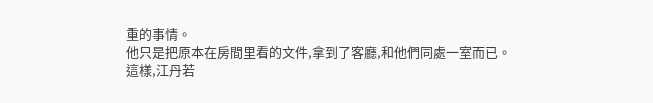重的事情。
他只是把原本在房間里看的文件,拿到了客廳,和他們同處一室而已。
這樣,江丹若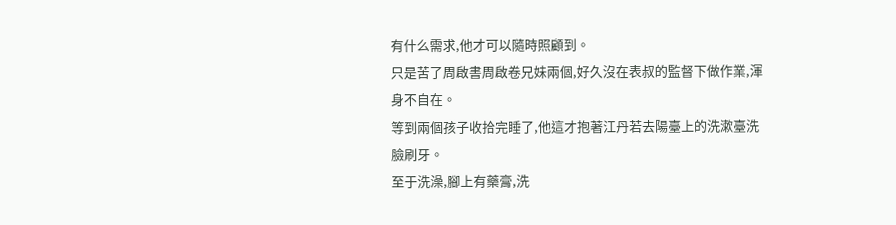有什么需求,他才可以隨時照顧到。
只是苦了周啟書周啟卷兄妹兩個,好久沒在表叔的監督下做作業,渾身不自在。
等到兩個孩子收拾完睡了,他這才抱著江丹若去陽臺上的洗漱臺洗臉刷牙。
至于洗澡,腳上有藥膏,洗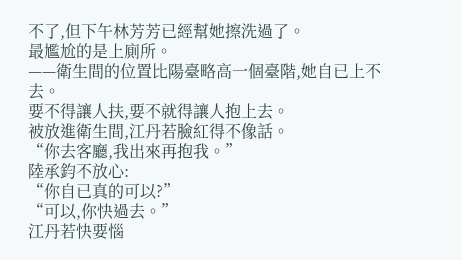不了,但下午林芳芳已經幫她擦洗過了。
最尷尬的是上廁所。
——衛生間的位置比陽臺略高一個臺階,她自已上不去。
要不得讓人扶,要不就得讓人抱上去。
被放進衛生間,江丹若臉紅得不像話。
“你去客廳,我出來再抱我。”
陸承鈞不放心:
“你自已真的可以?”
“可以,你快過去。”
江丹若快要惱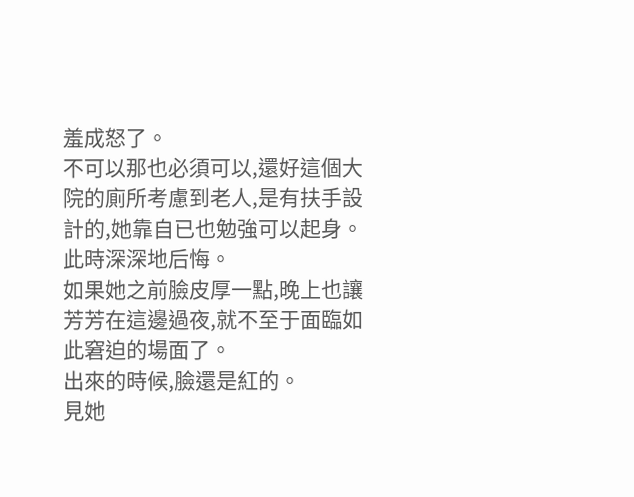羞成怒了。
不可以那也必須可以,還好這個大院的廁所考慮到老人,是有扶手設計的,她靠自已也勉強可以起身。
此時深深地后悔。
如果她之前臉皮厚一點,晚上也讓芳芳在這邊過夜,就不至于面臨如此窘迫的場面了。
出來的時候,臉還是紅的。
見她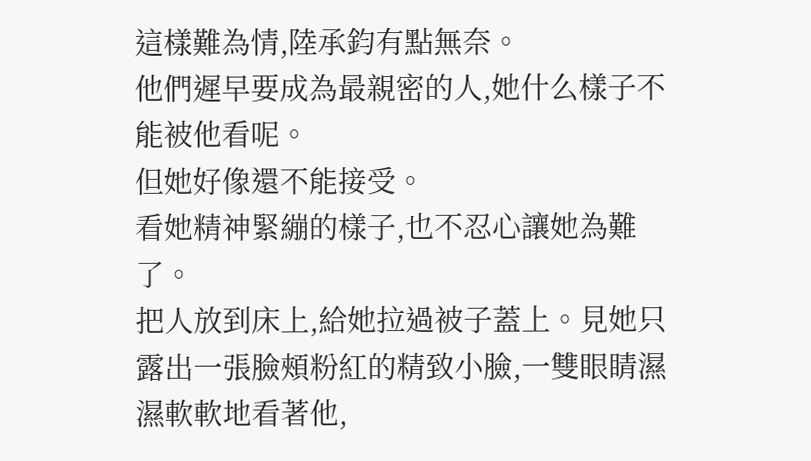這樣難為情,陸承鈞有點無奈。
他們遲早要成為最親密的人,她什么樣子不能被他看呢。
但她好像還不能接受。
看她精神緊繃的樣子,也不忍心讓她為難了。
把人放到床上,給她拉過被子蓋上。見她只露出一張臉頰粉紅的精致小臉,一雙眼睛濕濕軟軟地看著他,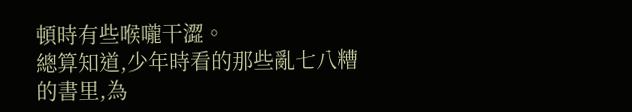頓時有些喉嚨干澀。
總算知道,少年時看的那些亂七八糟的書里,為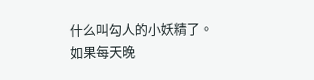什么叫勾人的小妖精了。
如果每天晚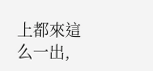上都來這么一出,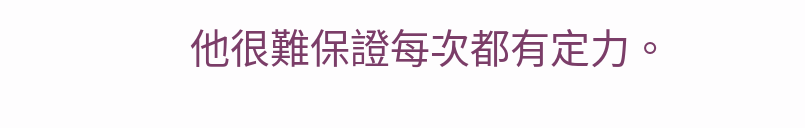他很難保證每次都有定力。